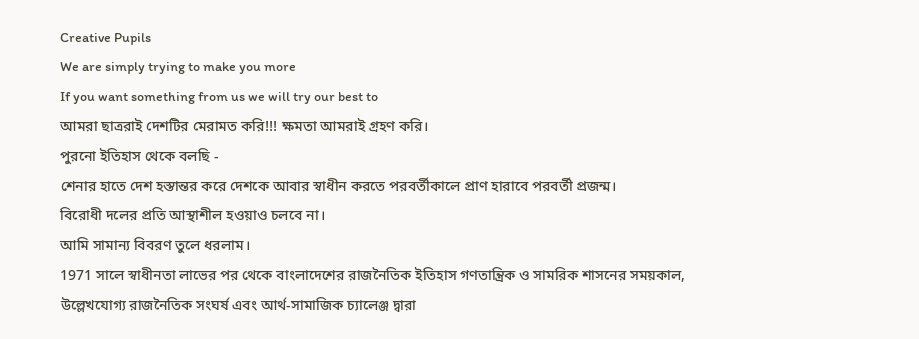Creative Pupils
We are simply trying to make you more
If you want something from us we will try our best to
আমরা ছাত্ররাই দেশটির মেরামত করি!!! ক্ষমতা আমরাই গ্রহণ করি।
পুরনো ইতিহাস থেকে বলছি -
শেনার হাতে দেশ হস্তান্তর করে দেশকে আবার স্বাধীন করতে পরবর্তীকালে প্রাণ হারাবে পরবর্তী প্রজন্ম।
বিরোধী দলের প্রতি আস্থাশীল হওয়াও চলবে না।
আমি সামান্য বিবরণ তুলে ধরলাম।
1971 সালে স্বাধীনতা লাভের পর থেকে বাংলাদেশের রাজনৈতিক ইতিহাস গণতান্ত্রিক ও সামরিক শাসনের সময়কাল, উল্লেখযোগ্য রাজনৈতিক সংঘর্ষ এবং আর্থ-সামাজিক চ্যালেঞ্জ দ্বারা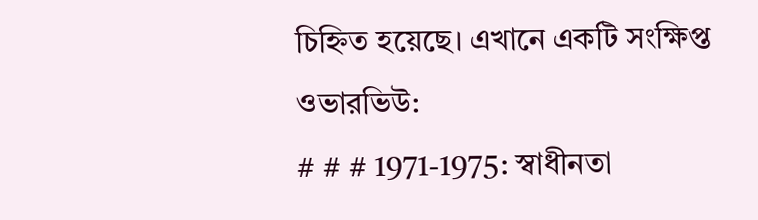চিহ্নিত হয়েছে। এখানে একটি সংক্ষিপ্ত ওভারভিউ:
# # # 1971-1975: স্বাধীনতা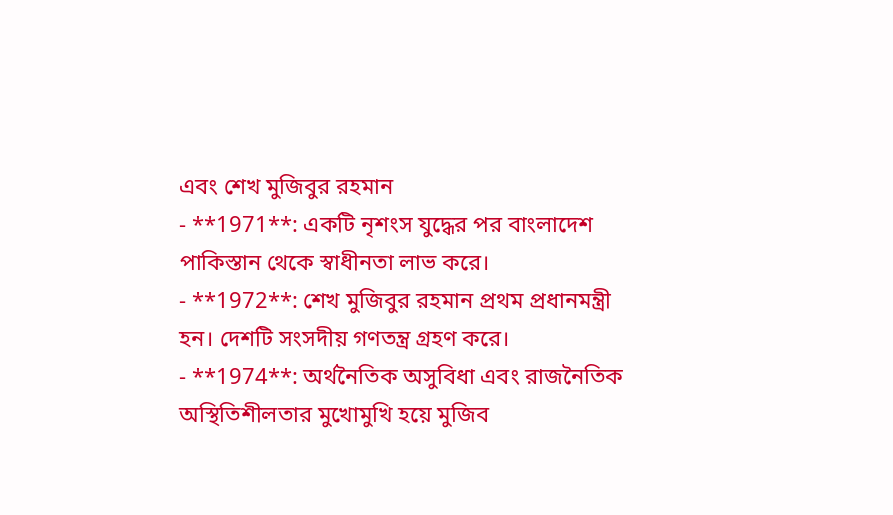এবং শেখ মুজিবুর রহমান
- **1971**: একটি নৃশংস যুদ্ধের পর বাংলাদেশ পাকিস্তান থেকে স্বাধীনতা লাভ করে।
- **1972**: শেখ মুজিবুর রহমান প্রথম প্রধানমন্ত্রী হন। দেশটি সংসদীয় গণতন্ত্র গ্রহণ করে।
- **1974**: অর্থনৈতিক অসুবিধা এবং রাজনৈতিক অস্থিতিশীলতার মুখোমুখি হয়ে মুজিব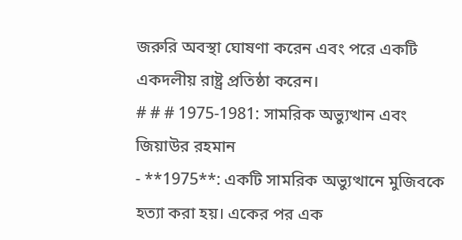জরুরি অবস্থা ঘোষণা করেন এবং পরে একটি একদলীয় রাষ্ট্র প্রতিষ্ঠা করেন।
# # # 1975-1981: সামরিক অভ্যুত্থান এবং জিয়াউর রহমান
- **1975**: একটি সামরিক অভ্যুত্থানে মুজিবকে হত্যা করা হয়। একের পর এক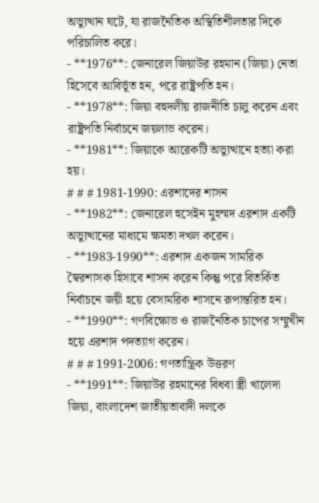অভ্যুত্থান ঘটে, যা রাজনৈতিক অস্থিতিশীলতার দিকে পরিচালিত করে।
- **1976**: জেনারেল জিয়াউর রহমান (জিয়া) নেতা হিসেবে আবির্ভূত হন, পরে রাষ্ট্রপতি হন।
- **1978**: জিয়া বহুদলীয় রাজনীতি চালু করেন এবং রাষ্ট্রপতি নির্বাচনে জয়লাভ করেন।
- **1981**: জিয়াকে আরেকটি অভ্যুত্থানে হত্যা করা হয়।
# # # 1981-1990: এরশাদের শাসন
- **1982**: জেনারেল হুসেইন মুহম্মদ এরশাদ একটি অভ্যুত্থানের মাধ্যমে ক্ষমতা দখল করেন।
- **1983-1990**: এরশাদ একজন সামরিক স্বৈরশাসক হিসাবে শাসন করেন কিন্তু পরে বিতর্কিত নির্বাচনে জয়ী হয়ে বেসামরিক শাসনে রূপান্তরিত হন।
- **1990**: গণবিক্ষোভ ও রাজনৈতিক চাপের সম্মুখীন হয়ে এরশাদ পদত্যাগ করেন।
# # # 1991-2006: গণতান্ত্রিক উত্তরণ
- **1991**: জিয়াউর রহমানের বিধবা স্ত্রী খালেদা জিয়া, বাংলাদেশ জাতীয়তাবাদী দলকে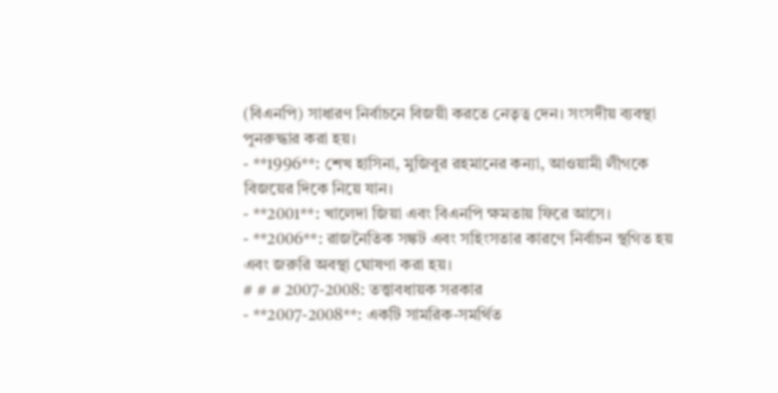(বিএনপি) সাধারণ নির্বাচনে বিজয়ী করতে নেতৃত্ব দেন। সংসদীয় ব্যবস্থা পুনরুদ্ধার করা হয়।
- **1996**: শেখ হাসিনা, মুজিবুর রহমানের কন্যা, আওয়ামী লীগকে বিজয়ের দিকে নিয়ে যান।
- **2001**: খালেদা জিয়া এবং বিএনপি ক্ষমতায় ফিরে আসে।
- **2006**: রাজনৈতিক সঙ্কট এবং সহিংসতার কারণে নির্বাচন স্থগিত হয় এবং জরুরি অবস্থা ঘোষণা করা হয়।
# # # 2007-2008: তত্ত্বাবধায়ক সরকার
- **2007-2008**: একটি সামরিক-সমর্থিত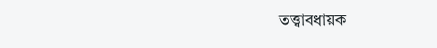তত্ত্বাবধায়ক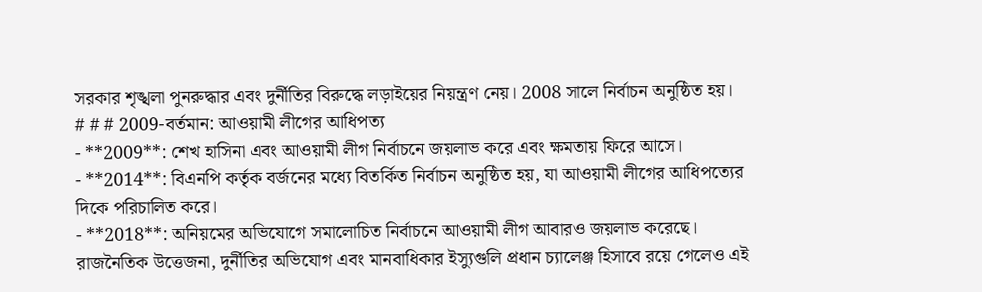সরকার শৃঙ্খলা পুনরুদ্ধার এবং দুর্নীতির বিরুদ্ধে লড়াইয়ের নিয়ন্ত্রণ নেয়। 2008 সালে নির্বাচন অনুষ্ঠিত হয়।
# # # 2009-বর্তমান: আওয়ামী লীগের আধিপত্য
- **2009**: শেখ হাসিনা এবং আওয়ামী লীগ নির্বাচনে জয়লাভ করে এবং ক্ষমতায় ফিরে আসে।
- **2014**: বিএনপি কর্তৃক বর্জনের মধ্যে বিতর্কিত নির্বাচন অনুষ্ঠিত হয়, যা আওয়ামী লীগের আধিপত্যের দিকে পরিচালিত করে।
- **2018**: অনিয়মের অভিযোগে সমালোচিত নির্বাচনে আওয়ামী লীগ আবারও জয়লাভ করেছে।
রাজনৈতিক উত্তেজনা, দুর্নীতির অভিযোগ এবং মানবাধিকার ইস্যুগুলি প্রধান চ্যালেঞ্জ হিসাবে রয়ে গেলেও এই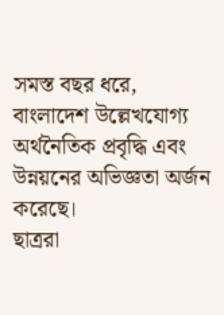সমস্ত বছর ধরে, বাংলাদেশ উল্লেখযোগ্য অর্থনৈতিক প্রবৃদ্ধি এবং উন্নয়নের অভিজ্ঞতা অর্জন করেছে।
ছাত্ররা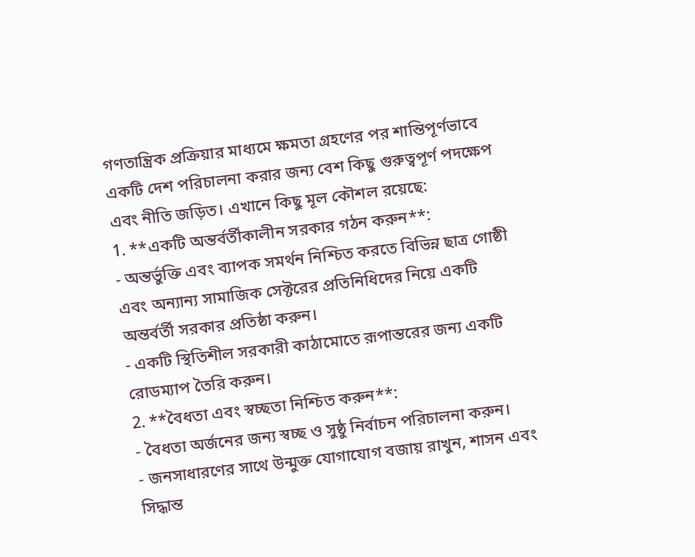গণতান্ত্রিক প্রক্রিয়ার মাধ্যমে ক্ষমতা গ্রহণের পর শান্তিপূর্ণভাবে একটি দেশ পরিচালনা করার জন্য বেশ কিছু গুরুত্বপূর্ণ পদক্ষেপ এবং নীতি জড়িত। এখানে কিছু মূল কৌশল রয়েছে:
1. **একটি অন্তর্বর্তীকালীন সরকার গঠন করুন**:
- অন্তর্ভুক্তি এবং ব্যাপক সমর্থন নিশ্চিত করতে বিভিন্ন ছাত্র গোষ্ঠী এবং অন্যান্য সামাজিক সেক্টরের প্রতিনিধিদের নিয়ে একটি অন্তর্বর্তী সরকার প্রতিষ্ঠা করুন।
- একটি স্থিতিশীল সরকারী কাঠামোতে রূপান্তরের জন্য একটি রোডম্যাপ তৈরি করুন।
2. **বৈধতা এবং স্বচ্ছতা নিশ্চিত করুন**:
- বৈধতা অর্জনের জন্য স্বচ্ছ ও সুষ্ঠু নির্বাচন পরিচালনা করুন।
- জনসাধারণের সাথে উন্মুক্ত যোগাযোগ বজায় রাখুন, শাসন এবং সিদ্ধান্ত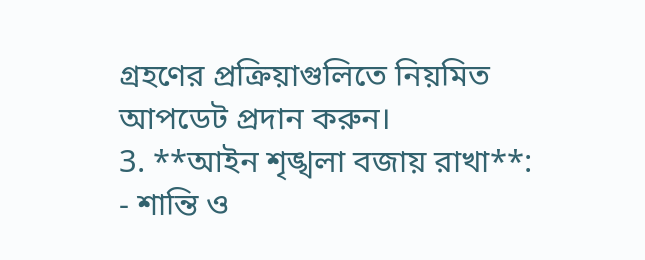গ্রহণের প্রক্রিয়াগুলিতে নিয়মিত আপডেট প্রদান করুন।
3. **আইন শৃঙ্খলা বজায় রাখা**:
- শান্তি ও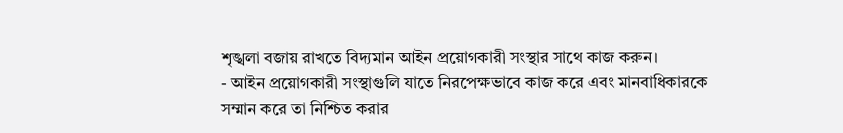শৃঙ্খলা বজায় রাখতে বিদ্যমান আইন প্রয়োগকারী সংস্থার সাথে কাজ করুন।
- আইন প্রয়োগকারী সংস্থাগুলি যাতে নিরপেক্ষভাবে কাজ করে এবং মানবাধিকারকে সম্মান করে তা নিশ্চিত করার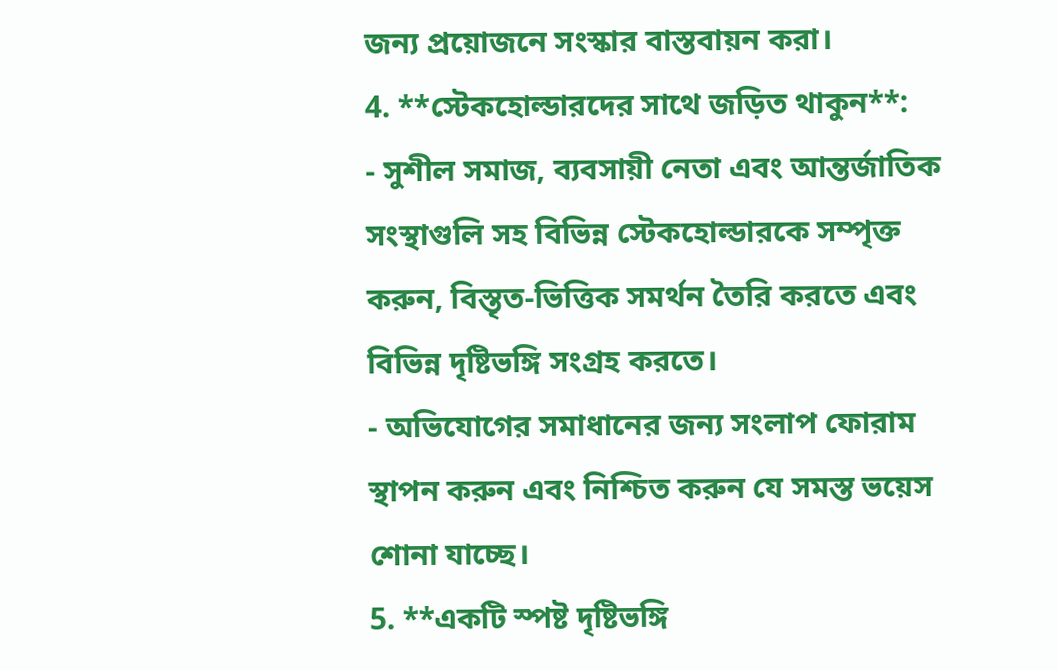জন্য প্রয়োজনে সংস্কার বাস্তবায়ন করা।
4. **স্টেকহোল্ডারদের সাথে জড়িত থাকুন**:
- সুশীল সমাজ, ব্যবসায়ী নেতা এবং আন্তর্জাতিক সংস্থাগুলি সহ বিভিন্ন স্টেকহোল্ডারকে সম্পৃক্ত করুন, বিস্তৃত-ভিত্তিক সমর্থন তৈরি করতে এবং বিভিন্ন দৃষ্টিভঙ্গি সংগ্রহ করতে।
- অভিযোগের সমাধানের জন্য সংলাপ ফোরাম স্থাপন করুন এবং নিশ্চিত করুন যে সমস্ত ভয়েস শোনা যাচ্ছে।
5. **একটি স্পষ্ট দৃষ্টিভঙ্গি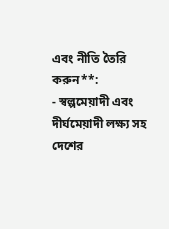এবং নীতি তৈরি করুন**:
- স্বল্পমেয়াদী এবং দীর্ঘমেয়াদী লক্ষ্য সহ দেশের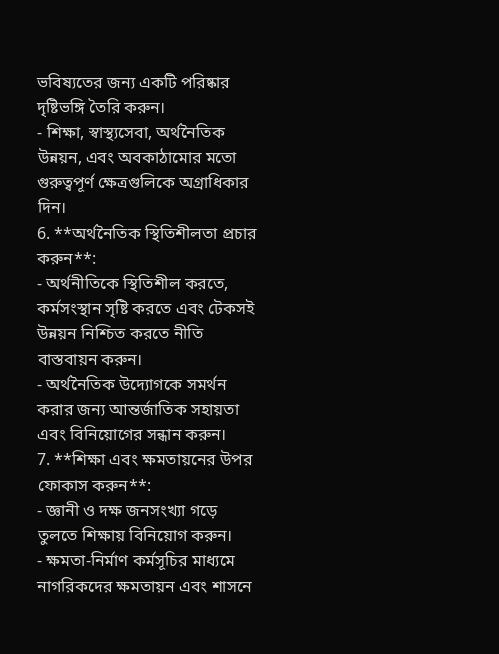ভবিষ্যতের জন্য একটি পরিষ্কার দৃষ্টিভঙ্গি তৈরি করুন।
- শিক্ষা, স্বাস্থ্যসেবা, অর্থনৈতিক উন্নয়ন, এবং অবকাঠামোর মতো গুরুত্বপূর্ণ ক্ষেত্রগুলিকে অগ্রাধিকার দিন।
6. **অর্থনৈতিক স্থিতিশীলতা প্রচার করুন**:
- অর্থনীতিকে স্থিতিশীল করতে, কর্মসংস্থান সৃষ্টি করতে এবং টেকসই উন্নয়ন নিশ্চিত করতে নীতি বাস্তবায়ন করুন।
- অর্থনৈতিক উদ্যোগকে সমর্থন করার জন্য আন্তর্জাতিক সহায়তা এবং বিনিয়োগের সন্ধান করুন।
7. **শিক্ষা এবং ক্ষমতায়নের উপর ফোকাস করুন**:
- জ্ঞানী ও দক্ষ জনসংখ্যা গড়ে তুলতে শিক্ষায় বিনিয়োগ করুন।
- ক্ষমতা-নির্মাণ কর্মসূচির মাধ্যমে নাগরিকদের ক্ষমতায়ন এবং শাসনে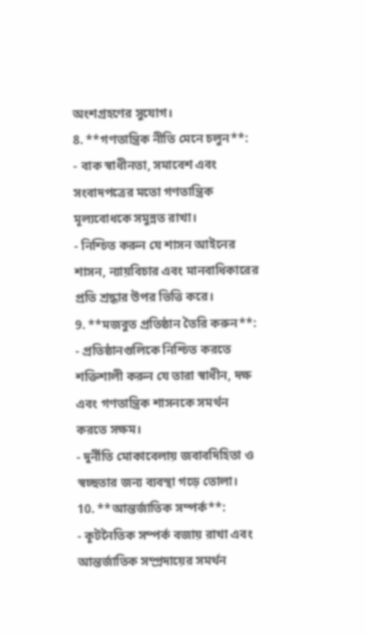অংশগ্রহণের সুযোগ।
8. **গণতান্ত্রিক নীতি মেনে চলুন**:
- বাক স্বাধীনতা, সমাবেশ এবং সংবাদপত্রের মতো গণতান্ত্রিক মূল্যবোধকে সমুন্নত রাখা।
- নিশ্চিত করুন যে শাসন আইনের শাসন, ন্যায়বিচার এবং মানবাধিকারের প্রতি শ্রদ্ধার উপর ভিত্তি করে।
9. **মজবুত প্রতিষ্ঠান তৈরি করুন**:
- প্রতিষ্ঠানগুলিকে নিশ্চিত করতে শক্তিশালী করুন যে তারা স্বাধীন, দক্ষ এবং গণতান্ত্রিক শাসনকে সমর্থন করতে সক্ষম।
- দুর্নীতি মোকাবেলায় জবাবদিহিতা ও স্বচ্ছতার জন্য ব্যবস্থা গড়ে তোলা।
10. **আন্তর্জাতিক সম্পর্ক**:
- কূটনৈতিক সম্পর্ক বজায় রাখা এবং আন্তর্জাতিক সম্প্রদায়ের সমর্থন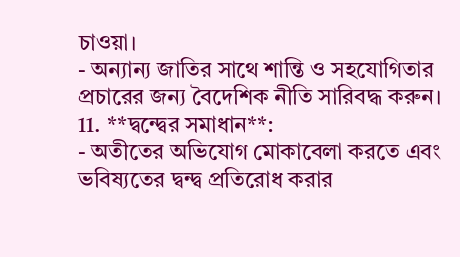চাওয়া।
- অন্যান্য জাতির সাথে শান্তি ও সহযোগিতার প্রচারের জন্য বৈদেশিক নীতি সারিবদ্ধ করুন।
11. **দ্বন্দ্বের সমাধান**:
- অতীতের অভিযোগ মোকাবেলা করতে এবং ভবিষ্যতের দ্বন্দ্ব প্রতিরোধ করার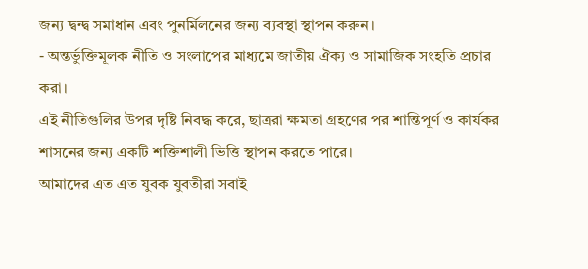জন্য দ্বন্দ্ব সমাধান এবং পুনর্মিলনের জন্য ব্যবস্থা স্থাপন করুন।
- অন্তর্ভুক্তিমূলক নীতি ও সংলাপের মাধ্যমে জাতীয় ঐক্য ও সামাজিক সংহতি প্রচার করা।
এই নীতিগুলির উপর দৃষ্টি নিবদ্ধ করে, ছাত্ররা ক্ষমতা গ্রহণের পর শান্তিপূর্ণ ও কার্যকর শাসনের জন্য একটি শক্তিশালী ভিত্তি স্থাপন করতে পারে।
আমাদের এত এত যুবক যুবতীরা সবাই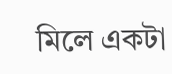মিলে একটা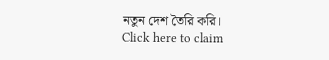নতুন দেশ তৈরি করি।
Click here to claim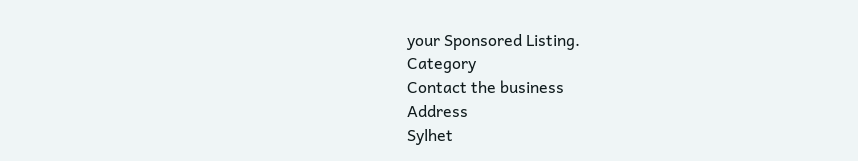your Sponsored Listing.
Category
Contact the business
Address
Sylhet